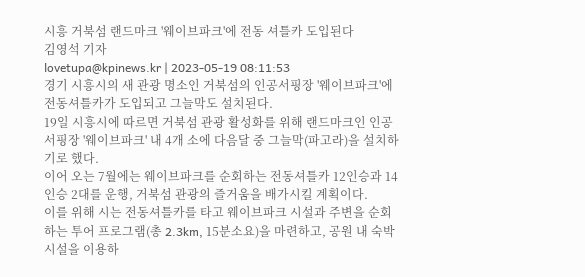시흥 거북섬 랜드마크 '웨이브파크'에 전동 셔틀카 도입된다
김영석 기자
lovetupa@kpinews.kr | 2023-05-19 08:11:53
경기 시흥시의 새 관광 명소인 거북섬의 인공서핑장 '웨이브파크'에 전동셔틀카가 도입되고 그늘막도 설치된다.
19일 시흥시에 따르면 거북섬 관광 활성화를 위해 랜드마크인 인공서핑장 '웨이브파크' 내 4개 소에 다음달 중 그늘막(파고라)을 설치하기로 했다.
이어 오는 7월에는 웨이브파크를 순회하는 전동셔틀카 12인승과 14인승 2대를 운행, 거북섬 관광의 즐거움을 배가시킬 계획이다.
이를 위해 시는 전동셔틀카를 타고 웨이브파크 시설과 주변을 순회하는 투어 프로그램(총 2.3km, 15분소요)을 마련하고, 공원 내 숙박시설을 이용하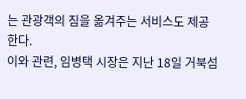는 관광객의 짐을 옮겨주는 서비스도 제공한다.
이와 관련, 임병택 시장은 지난 18일 거북섬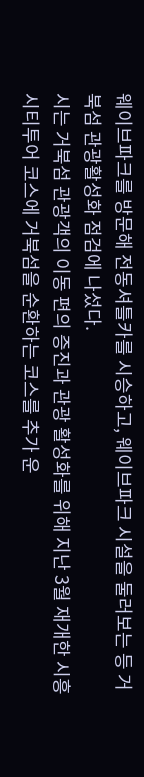웨이브파크를 방문해 전동셔틀카를 시승하고, 웨이브파크 시설을 둘러보는 등 거북섬 관광활성화 점검에 나섰다.
시는 거북섬 관광객의 이동 편의 증진과 관광 활성화를 위해 지난 3월 재개한 시흥시티투어 코스에 거북섬을 순환하는 코스를 추가 운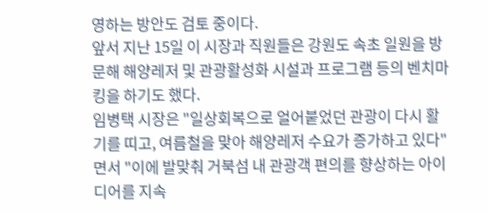영하는 방안도 검토 중이다.
앞서 지난 15일 이 시장과 직원들은 강원도 속초 일원을 방문해 해양레저 및 관광활성화 시설과 프로그램 등의 벤치마킹을 하기도 했다.
임병택 시장은 "일상회복으로 얼어붙었던 관광이 다시 활기를 띠고, 여름철을 맞아 해양레저 수요가 증가하고 있다"면서 "이에 발맞춰 거북섬 내 관광객 편의를 향상하는 아이디어를 지속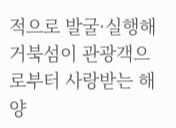적으로 발굴·실행해 거북섬이 관광객으로부터 사랑받는 해양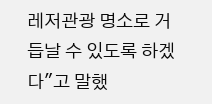레저관광 명소로 거듭날 수 있도록 하겠다"고 말했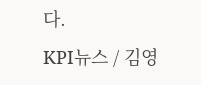다.
KPI뉴스 / 김영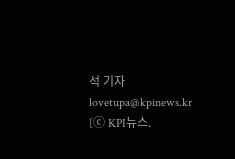석 기자 lovetupa@kpinews.kr
[ⓒ KPI뉴스.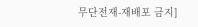무단전재-재배포 금지]